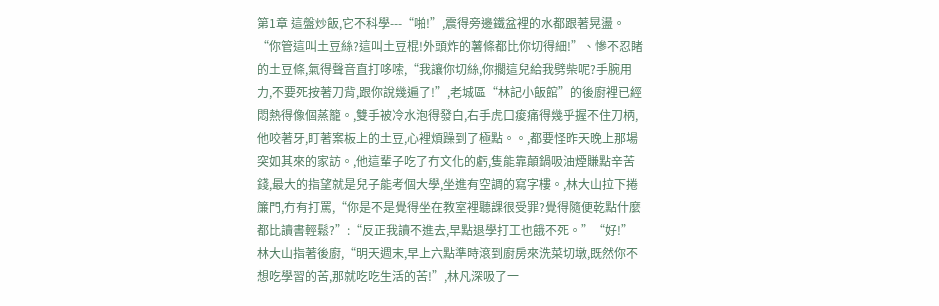第1章 這盤炒飯,它不科學---“啪!”,震得旁邊鐵盆裡的水都跟著晃盪。“你管這叫土豆絲?這叫土豆棍!外頭炸的薯條都比你切得細!”、慘不忍睹的土豆條,氣得聲音直打哆嗦,“我讓你切絲,你擱這兒給我劈柴呢?手腕用力,不要死按著刀背,跟你說幾遍了!”,老城區“林記小飯館”的後廚裡已經悶熱得像個蒸籠。,雙手被冷水泡得發白,右手虎口痠痛得幾乎握不住刀柄,他咬著牙,盯著案板上的土豆,心裡煩躁到了極點。。,都要怪昨天晚上那場突如其來的家訪。,他這輩子吃了冇文化的虧,隻能靠顛鍋吸油煙賺點辛苦錢,最大的指望就是兒子能考個大學,坐進有空調的寫字樓。,林大山拉下捲簾門,冇有打罵,“你是不是覺得坐在教室裡聽課很受罪?覺得隨便乾點什麼都比讀書輕鬆?”:“反正我讀不進去,早點退學打工也餓不死。”“好!”林大山指著後廚,“明天週末,早上六點準時滾到廚房來洗菜切墩,既然你不想吃學習的苦,那就吃吃生活的苦!”,林凡深吸了一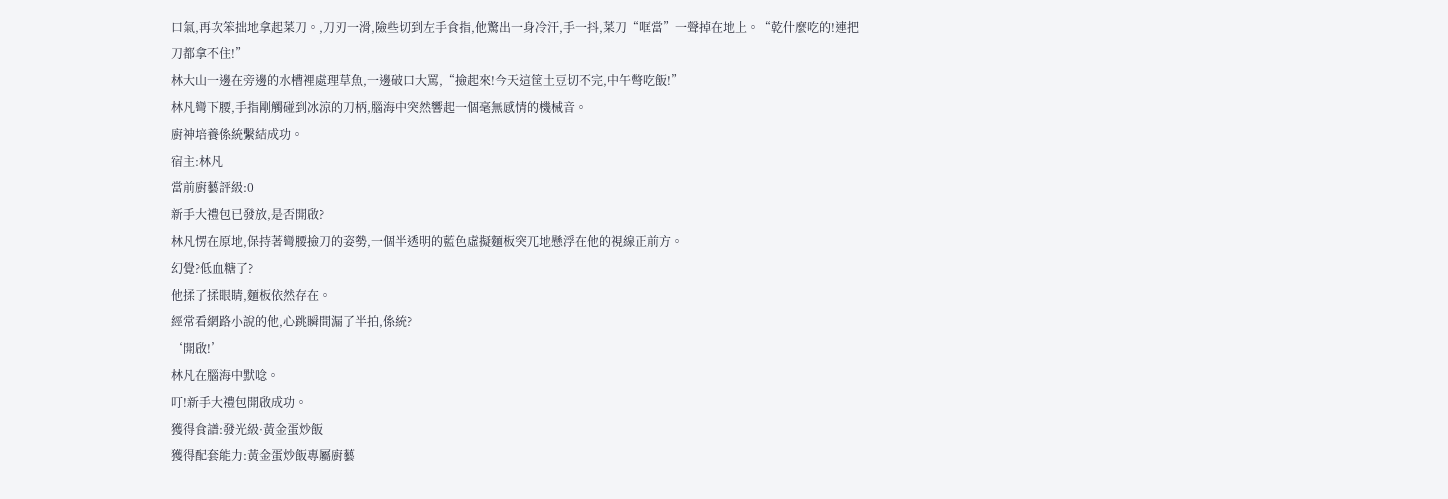口氣,再次笨拙地拿起菜刀。,刀刃一滑,險些切到左手食指,他驚出一身冷汗,手一抖,菜刀“哐當”一聲掉在地上。“乾什麼吃的!連把刀都拿不住!”
林大山一邊在旁邊的水槽裡處理草魚,一邊破口大罵,“撿起來!今天這筐土豆切不完,中午彆吃飯!”
林凡彎下腰,手指剛觸碰到冰涼的刀柄,腦海中突然響起一個毫無感情的機械音。
廚神培養係統繫結成功。
宿主:林凡
當前廚藝評級:0
新手大禮包已發放,是否開啟?
林凡愣在原地,保持著彎腰撿刀的姿勢,一個半透明的藍色虛擬麵板突兀地懸浮在他的視線正前方。
幻覺?低血糖了?
他揉了揉眼睛,麵板依然存在。
經常看網路小說的他,心跳瞬間漏了半拍,係統?
‘開啟!’
林凡在腦海中默唸。
叮!新手大禮包開啟成功。
獲得食譜:發光級·黃金蛋炒飯
獲得配套能力:黃金蛋炒飯專屬廚藝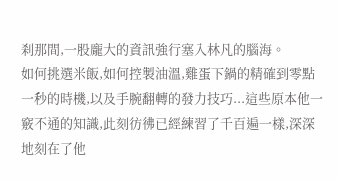刹那間,一股龐大的資訊強行塞入林凡的腦海。
如何挑選米飯,如何控製油溫,雞蛋下鍋的精確到零點一秒的時機,以及手腕翻轉的發力技巧...這些原本他一竅不通的知識,此刻彷彿已經練習了千百遍一樣,深深地刻在了他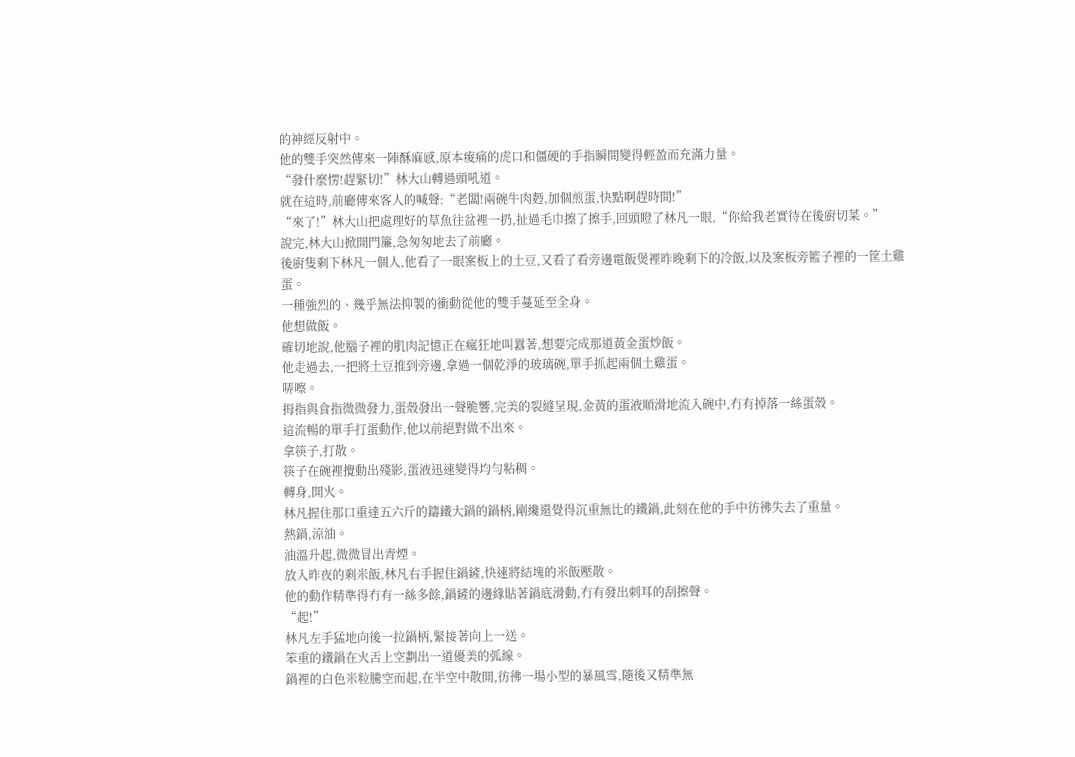的神經反射中。
他的雙手突然傳來一陣酥麻感,原本痠痛的虎口和僵硬的手指瞬間變得輕盈而充滿力量。
“發什麼愣!趕緊切!”林大山轉過頭吼道。
就在這時,前廳傳來客人的喊聲:“老闆!兩碗牛肉麪,加個煎蛋,快點啊趕時間!”
“來了!”林大山把處理好的草魚往盆裡一扔,扯過毛巾擦了擦手,回頭瞪了林凡一眼,“你給我老實待在後廚切菜。”
說完,林大山掀開門簾,急匆匆地去了前廳。
後廚隻剩下林凡一個人,他看了一眼案板上的土豆,又看了看旁邊電飯煲裡昨晚剩下的冷飯,以及案板旁籃子裡的一筐土雞蛋。
一種強烈的、幾乎無法抑製的衝動從他的雙手蔓延至全身。
他想做飯。
確切地說,他腦子裡的肌肉記憶正在瘋狂地叫囂著,想要完成那道黃金蛋炒飯。
他走過去,一把將土豆推到旁邊,拿過一個乾淨的玻璃碗,單手抓起兩個土雞蛋。
哢嚓。
拇指與食指微微發力,蛋殼發出一聲脆響,完美的裂縫呈現,金黃的蛋液順滑地流入碗中,冇有掉落一絲蛋殼。
這流暢的單手打蛋動作,他以前絕對做不出來。
拿筷子,打散。
筷子在碗裡攪動出殘影,蛋液迅速變得均勻粘稠。
轉身,開火。
林凡握住那口重達五六斤的鑄鐵大鍋的鍋柄,剛纔還覺得沉重無比的鐵鍋,此刻在他的手中彷彿失去了重量。
熱鍋,涼油。
油溫升起,微微冒出青煙。
放入昨夜的剩米飯,林凡右手握住鍋鏟,快速將結塊的米飯壓散。
他的動作精準得冇有一絲多餘,鍋鏟的邊緣貼著鍋底滑動,冇有發出刺耳的刮擦聲。
“起!”
林凡左手猛地向後一拉鍋柄,緊接著向上一送。
笨重的鐵鍋在火舌上空劃出一道優美的弧線。
鍋裡的白色米粒騰空而起,在半空中散開,彷彿一場小型的暴風雪,隨後又精準無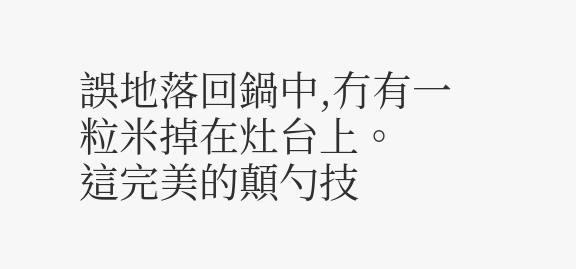誤地落回鍋中,冇有一粒米掉在灶台上。
這完美的顛勺技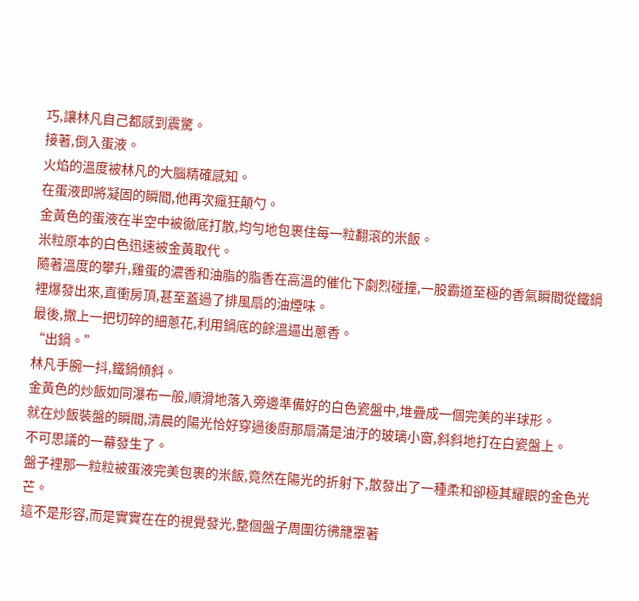巧,讓林凡自己都感到震驚。
接著,倒入蛋液。
火焰的溫度被林凡的大腦精確感知。
在蛋液即將凝固的瞬間,他再次瘋狂顛勺。
金黃色的蛋液在半空中被徹底打散,均勻地包裹住每一粒翻滾的米飯。
米粒原本的白色迅速被金黃取代。
隨著溫度的攀升,雞蛋的濃香和油脂的脂香在高溫的催化下劇烈碰撞,一股霸道至極的香氣瞬間從鐵鍋裡爆發出來,直衝房頂,甚至蓋過了排風扇的油煙味。
最後,撒上一把切碎的細蔥花,利用鍋底的餘溫逼出蔥香。
“出鍋。”
林凡手腕一抖,鐵鍋傾斜。
金黃色的炒飯如同瀑布一般,順滑地落入旁邊準備好的白色瓷盤中,堆疊成一個完美的半球形。
就在炒飯裝盤的瞬間,清晨的陽光恰好穿過後廚那扇滿是油汙的玻璃小窗,斜斜地打在白瓷盤上。
不可思議的一幕發生了。
盤子裡那一粒粒被蛋液完美包裹的米飯,竟然在陽光的折射下,散發出了一種柔和卻極其耀眼的金色光芒。
這不是形容,而是實實在在的視覺發光,整個盤子周圍彷彿籠罩著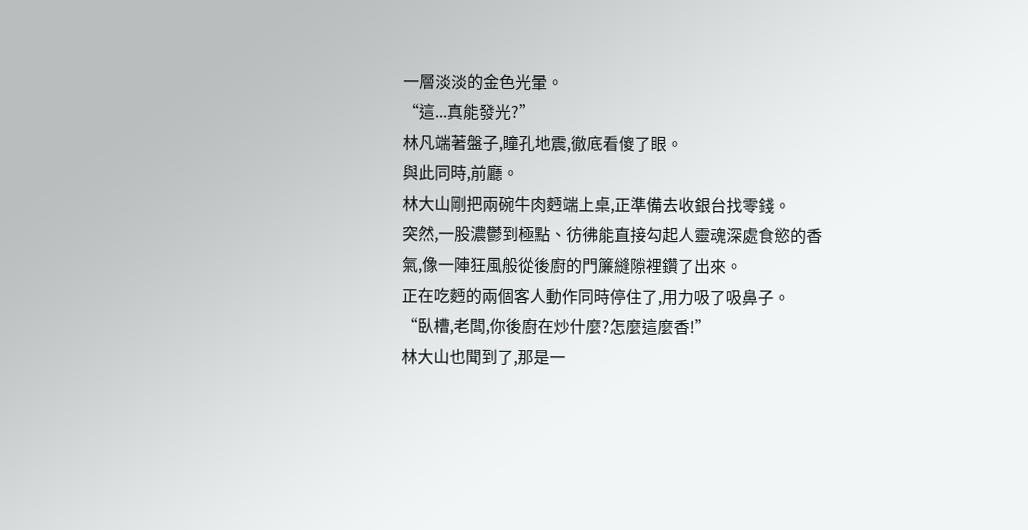一層淡淡的金色光暈。
“這...真能發光?”
林凡端著盤子,瞳孔地震,徹底看傻了眼。
與此同時,前廳。
林大山剛把兩碗牛肉麪端上桌,正準備去收銀台找零錢。
突然,一股濃鬱到極點、彷彿能直接勾起人靈魂深處食慾的香氣,像一陣狂風般從後廚的門簾縫隙裡鑽了出來。
正在吃麪的兩個客人動作同時停住了,用力吸了吸鼻子。
“臥槽,老闆,你後廚在炒什麼?怎麼這麼香!”
林大山也聞到了,那是一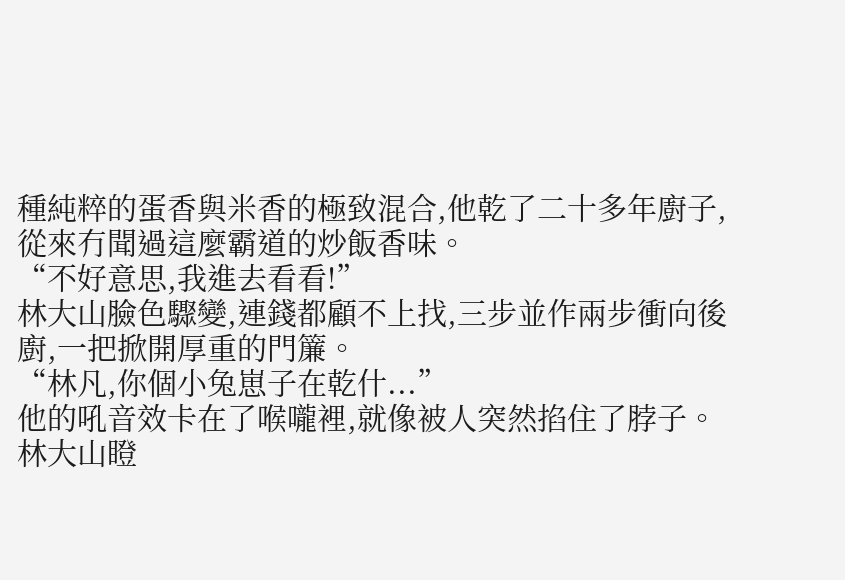種純粹的蛋香與米香的極致混合,他乾了二十多年廚子,從來冇聞過這麼霸道的炒飯香味。
“不好意思,我進去看看!”
林大山臉色驟變,連錢都顧不上找,三步並作兩步衝向後廚,一把掀開厚重的門簾。
“林凡,你個小兔崽子在乾什...”
他的吼音效卡在了喉嚨裡,就像被人突然掐住了脖子。
林大山瞪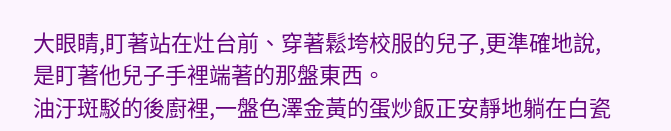大眼睛,盯著站在灶台前、穿著鬆垮校服的兒子,更準確地說,是盯著他兒子手裡端著的那盤東西。
油汙斑駁的後廚裡,一盤色澤金黃的蛋炒飯正安靜地躺在白瓷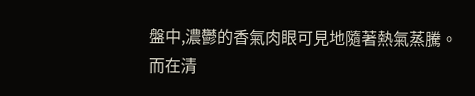盤中,濃鬱的香氣肉眼可見地隨著熱氣蒸騰。
而在清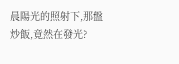晨陽光的照射下,那盤炒飯,竟然在發光?